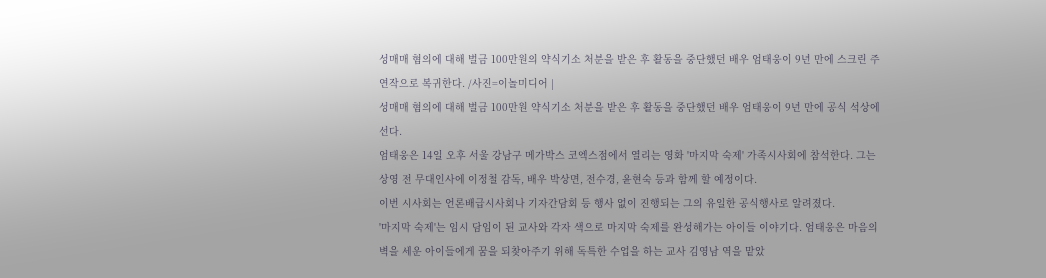성매매 혐의에 대해 벌금 100만원의 약식기소 처분을 받은 후 활동을 중단했던 배우 엄태웅이 9년 만에 스크린 주연작으로 복귀한다. /사진=이놀미디어 |
성매매 혐의에 대해 벌금 100만원 약식기소 처분을 받은 후 활동을 중단했던 배우 엄태웅이 9년 만에 공식 석상에 선다.
엄태웅은 14일 오후 서울 강남구 메가박스 코엑스점에서 열리는 영화 '마지막 숙제' 가족시사회에 참석한다. 그는 상영 전 무대인사에 이정철 감독, 배우 박상면, 전수경, 윤현숙 등과 함께 할 예정이다.
이번 시사회는 언론배급시사회나 기자간담회 등 행사 없이 진행되는 그의 유일한 공식행사로 알려졌다.
'마지막 숙제'는 임시 담임이 된 교사와 각자 색으로 마지막 숙제를 완성해가는 아이들 이야기다. 엄태웅은 마음의 벽을 세운 아이들에게 꿈을 되찾아주기 위해 독특한 수업을 하는 교사 김영남 역을 맡았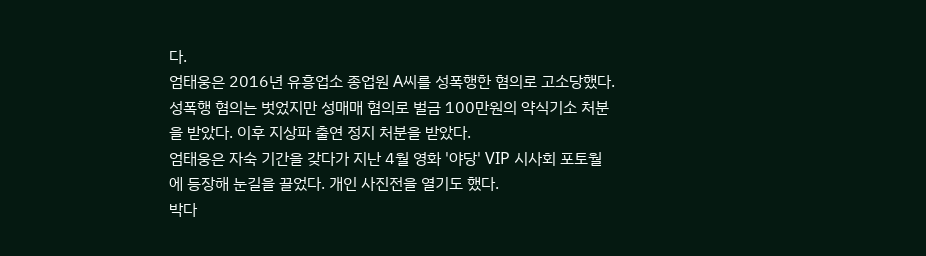다.
엄태웅은 2016년 유흥업소 종업원 A씨를 성폭행한 혐의로 고소당했다. 성폭행 혐의는 벗었지만 성매매 혐의로 벌금 100만원의 약식기소 처분을 받았다. 이후 지상파 출연 정지 처분을 받았다.
엄태웅은 자숙 기간을 갖다가 지난 4월 영화 '야당' VIP 시사회 포토월에 등장해 눈길을 끌었다. 개인 사진전을 열기도 했다.
박다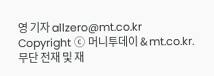영 기자 allzero@mt.co.kr
Copyright ⓒ 머니투데이 & mt.co.kr. 무단 전재 및 재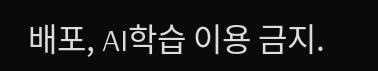배포, AI학습 이용 금지.